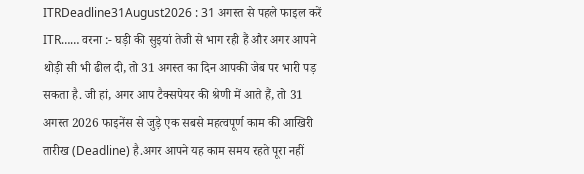ITRDeadline31August2026 : 31 अगस्त से पहले फाइल करें ITR…… वरना :- घड़ी की सुइयां तेजी से भाग रही हैं और अगर आपने थोड़ी सी भी ढील दी, तो 31 अगस्त का दिन आपकी जेब पर भारी पड़ सकता है. जी हां, अगर आप टैक्सपेयर की श्रेणी में आते हैं, तो 31 अगस्त 2026 फाइनेंस से जुड़े एक सबसे महत्वपूर्ण काम की आखिरी तारीख (Deadline) है.अगर आपने यह काम समय रहते पूरा नहीं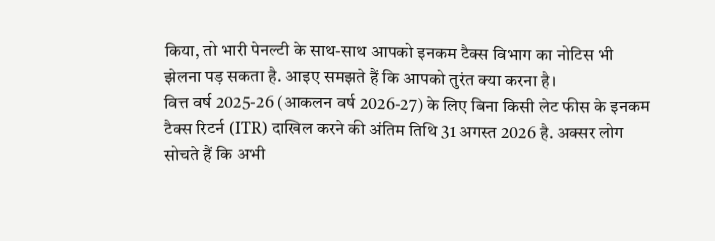किया, तो भारी पेनल्टी के साथ-साथ आपको इनकम टैक्स विभाग का नोटिस भी झेलना पड़ सकता है. आइए समझते हैं कि आपको तुरंत क्या करना है।
वित्त वर्ष 2025-26 (आकलन वर्ष 2026-27) के लिए बिना किसी लेट फीस के इनकम टैक्स रिटर्न (ITR) दाखिल करने की अंतिम तिथि 31 अगस्त 2026 है. अक्सर लोग सोचते हैं कि अभी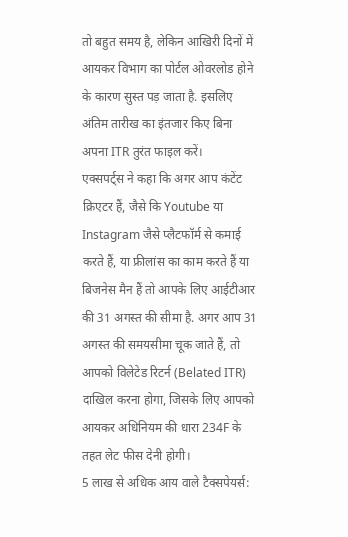तो बहुत समय है, लेकिन आखिरी दिनों में आयकर विभाग का पोर्टल ओवरलोड होने के कारण सुस्त पड़ जाता है. इसलिए अंतिम तारीख का इंतजार किए बिना अपना ITR तुरंत फाइल करें।
एक्सपर्ट्स ने कहा कि अगर आप कंटेंट क्रिएटर हैं, जैसे कि Youtube या Instagram जैसे प्लैटफॉर्म से कमाई करते हैं, या फ्रीलांस का काम करते हैं या बिजनेस मैन हैं तो आपके लिए आईटीआर की 31 अगस्त की सीमा है. अगर आप 31 अगस्त की समयसीमा चूक जाते हैं, तो आपको विलेटेड रिटर्न (Belated ITR) दाखिल करना होगा, जिसके लिए आपको आयकर अधिनियम की धारा 234F के तहत लेट फीस देनी होगी।
5 लाख से अधिक आय वाले टैक्सपेयर्स: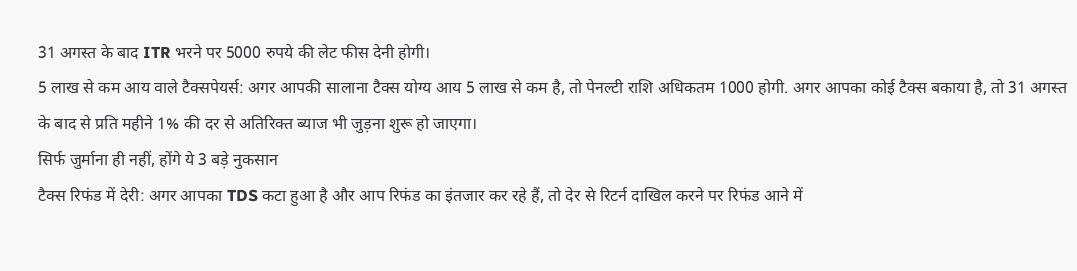31 अगस्त के बाद ITR भरने पर 5000 रुपये की लेट फीस देनी होगी।
5 लाख से कम आय वाले टैक्सपेयर्स: अगर आपकी सालाना टैक्स योग्य आय 5 लाख से कम है, तो पेनल्टी राशि अधिकतम 1000 होगी. अगर आपका कोई टैक्स बकाया है, तो 31 अगस्त के बाद से प्रति महीने 1% की दर से अतिरिक्त ब्याज भी जुड़ना शुरू हो जाएगा।
सिर्फ जुर्माना ही नहीं, होंगे ये 3 बड़े नुकसान
टैक्स रिफंड में देरी: अगर आपका TDS कटा हुआ है और आप रिफंड का इंतजार कर रहे हैं, तो देर से रिटर्न दाखिल करने पर रिफंड आने में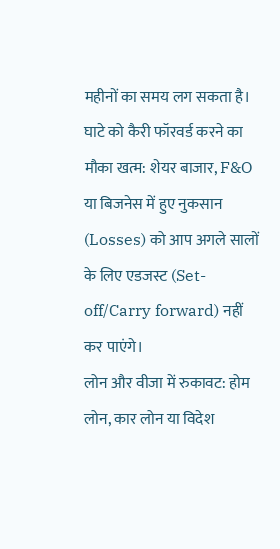महीनों का समय लग सकता है।
घाटे को कैरी फॉरवर्ड करने का मौका खत्म: शेयर बाजार, F&O या बिजनेस में हुए नुकसान (Losses) को आप अगले सालों के लिए एडजस्ट (Set-off/Carry forward) नहीं कर पाएंगे।
लोन और वीजा में रुकावट: होम लोन, कार लोन या विदेश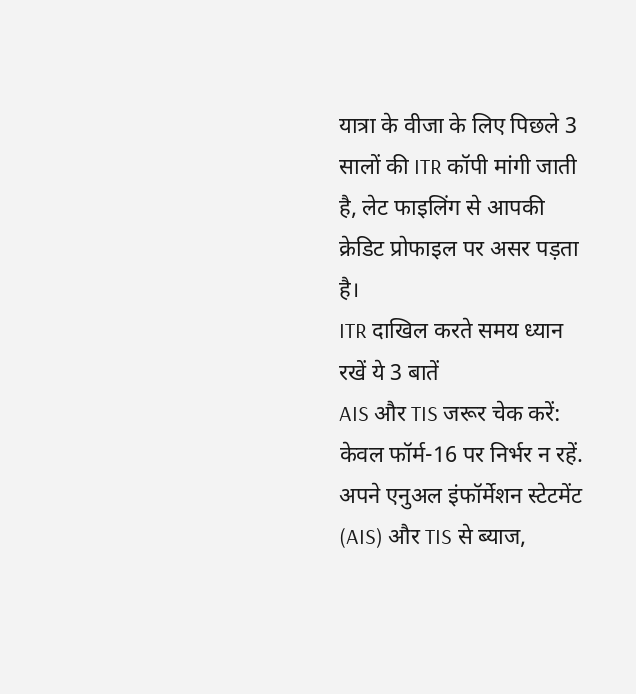यात्रा के वीजा के लिए पिछले 3 सालों की ITR कॉपी मांगी जाती है, लेट फाइलिंग से आपकी क्रेडिट प्रोफाइल पर असर पड़ता है।
ITR दाखिल करते समय ध्यान रखें ये 3 बातें
AIS और TIS जरूर चेक करें: केवल फॉर्म-16 पर निर्भर न रहें. अपने एनुअल इंफॉर्मेशन स्टेटमेंट (AIS) और TIS से ब्याज,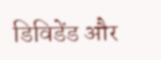डिविडेंड और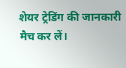शेयर ट्रेडिंग की जानकारी मैच कर लें।